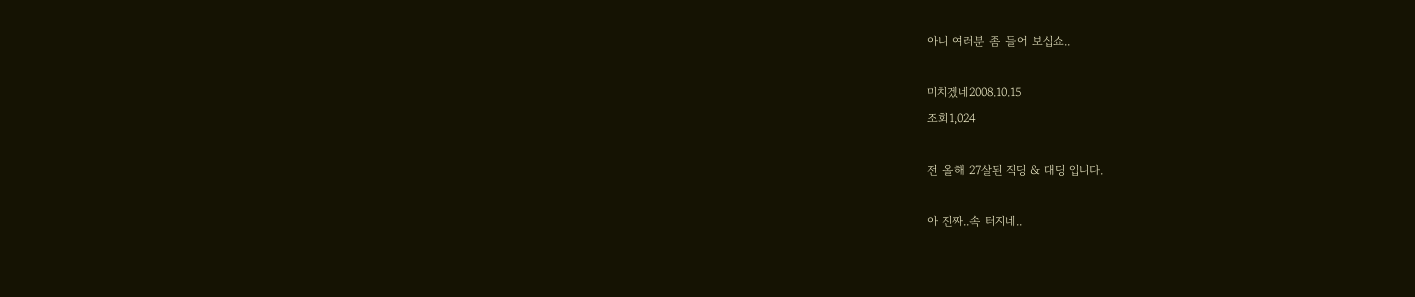아니 여러분 좀 들어 보십쇼..

미치겠네2008.10.15
조회1,024

전 올해 27살된 직딩 & 대딩 입니다.

아 진짜..속 터지네..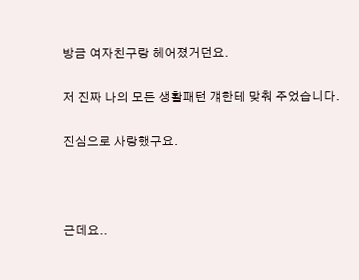방금 여자친구랑 헤어졌거던요.

저 진짜 나의 모든 생활패턴 걔한테 맞춰 주었습니다.

진심으로 사랑했구요.



근데요..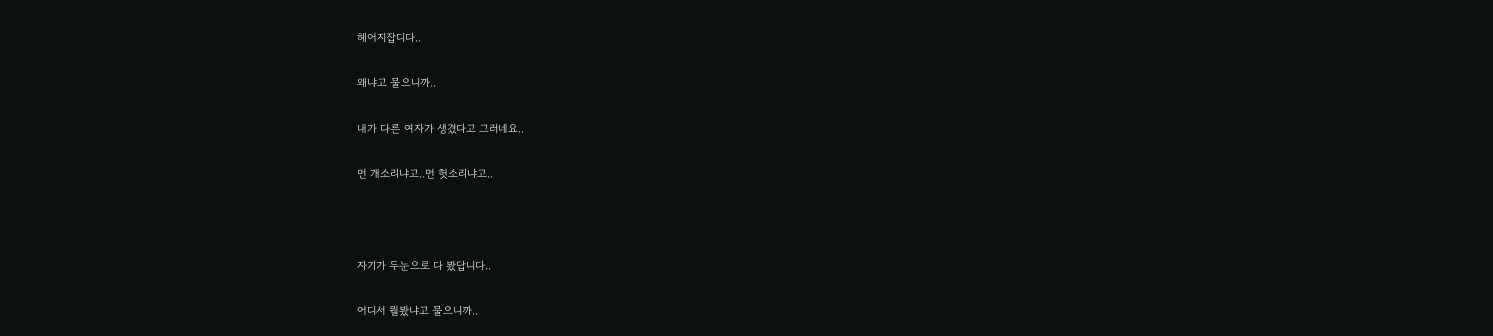헤어지잡디다..

왜냐고 물으니까..

내가 다른 여자가 생겼다고 그러네요..

먼 개소리냐고..먼 헛소리냐고..



자기가 두눈으로 다 봤답니다..

어디서 뭘봤냐고 물으니까..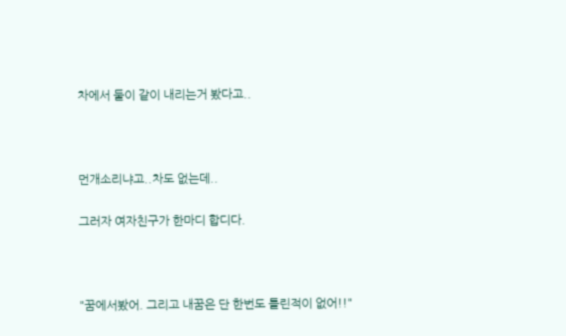차에서 둘이 같이 내리는거 봤다고..



먼개소리냐고..차도 없는데..

그러자 여자친구가 한마디 합디다.



"꿈에서봤어. 그리고 내꿈은 단 한번도 틀린적이 없어!!"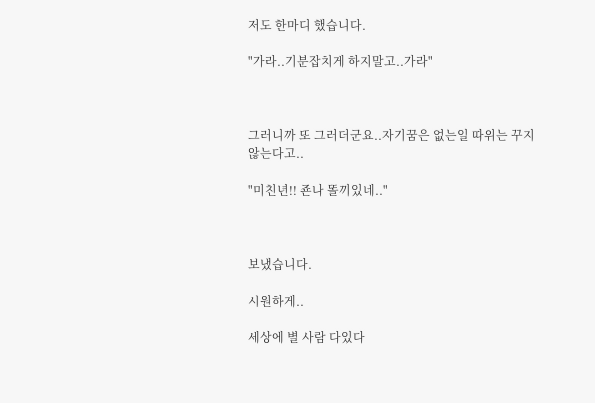저도 한마디 했습니다.

"가라..기분잡치게 하지말고..가라"



그러니까 또 그러더군요..자기꿈은 없는일 따위는 꾸지 않는다고..

"미친년!! 죤나 똘끼있네.."



보냈습니다.

시원하게..

세상에 별 사람 다있다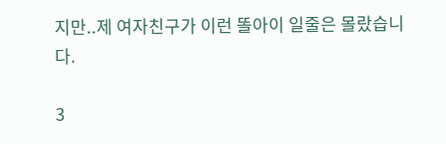지만..제 여자친구가 이런 똘아이 일줄은 몰랐습니다.

3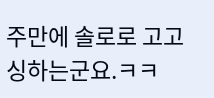주만에 솔로로 고고싱하는군요.ㅋㅋ